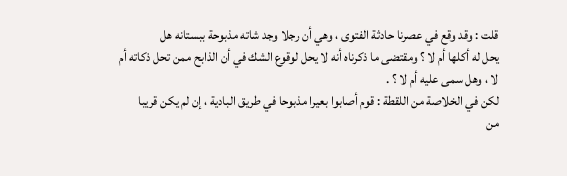قلت : وقد وقع في عصرنا حادثة الفتوى ، وهي أن رجلا وجد شاته مذبوحة ببستانه هل
يحل له أكلها أم لا ؟ ومقتضى ما ذكرناه أنه لا يحل لوقوع الشك في أن الذابح ممن تحل ذكاته أم
لا ، وهل سمى عليه أم لا ؟ .
لكن في الخلاصة من اللقطة : قوم أصابوا بعيرا مذبوحا في طريق البادية ، إن لم يكن قريبا
من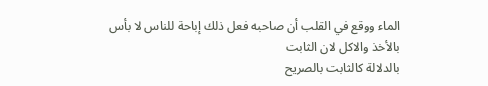الماء ووقع في القلب أن صاحبه فعل ذلك إباحة للناس لا بأس بالأخذ والاكل لان الثابت
بالدلالة كالثابت بالصريح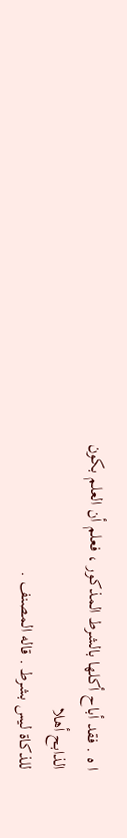ا ه . فقد أباح أكلها بالشرط المذكور ، فعلم أن العلم بكون الذابح أهلا
للذكاة ليس بشرط . قاله المصنف .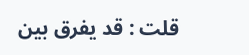قلت : قد يفرق بين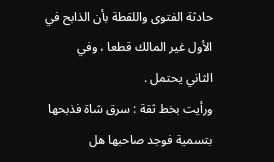حادثة الفتوى واللقطة بأن الذابح في الأول غير المالك قطعا ، وفي
الثاني يحتمل .
ورأيت بخط ثقة : سرق شاة فذبحها بتسمية فوجد صاحبها هل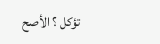تؤكل ؟ الأصح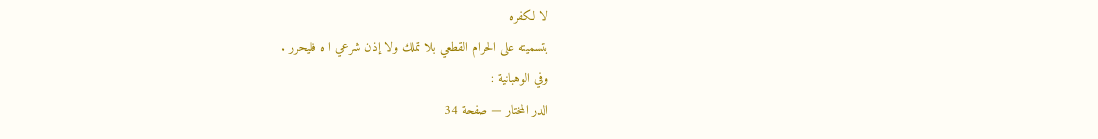لا لكفره
بتسميته على الحرام القطعي بلا تملك ولا إذن شرعي ا ه فليحرر .
وفي الوهبانية :
الدر المختار — صفحة 34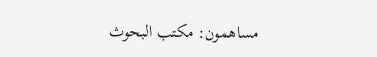مساهمون: مكتب البحوث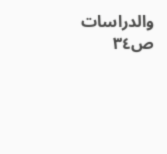والدراسات
ص٣٤